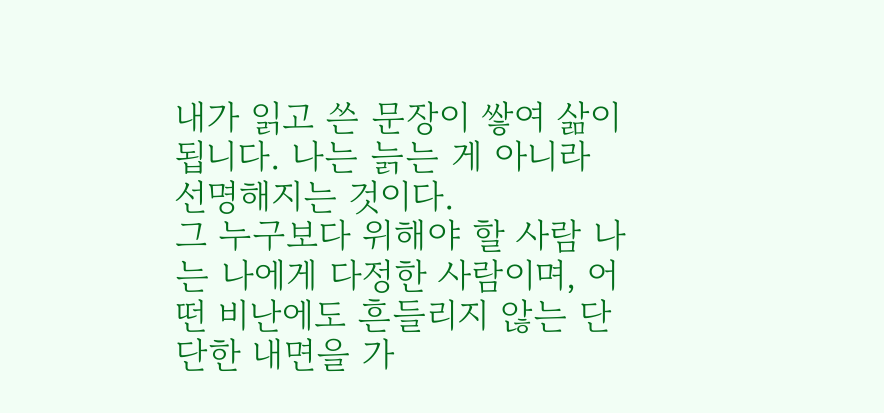내가 읽고 쓴 문장이 쌓여 삶이 됩니다. 나는 늙는 게 아니라 선명해지는 것이다.
그 누구보다 위해야 할 사람 나는 나에게 다정한 사람이며, 어떤 비난에도 흔들리지 않는 단단한 내면을 가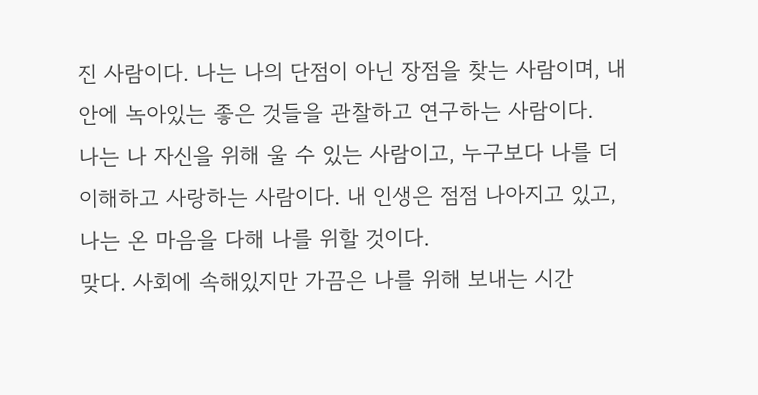진 사람이다. 나는 나의 단점이 아닌 장점을 찾는 사람이며, 내 안에 녹아있는 좋은 것들을 관찰하고 연구하는 사람이다.
나는 나 자신을 위해 울 수 있는 사람이고, 누구보다 나를 더 이해하고 사랑하는 사람이다. 내 인생은 점점 나아지고 있고, 나는 온 마음을 다해 나를 위할 것이다.
맞다. 사회에 속해있지만 가끔은 나를 위해 보내는 시간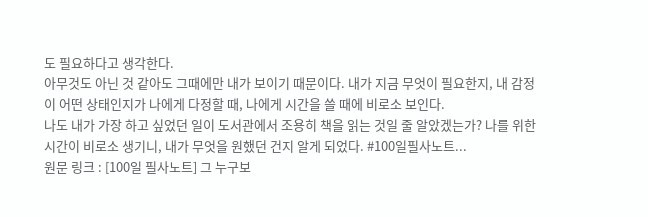도 필요하다고 생각한다.
아무것도 아닌 것 같아도 그때에만 내가 보이기 때문이다. 내가 지금 무엇이 필요한지, 내 감정이 어떤 상태인지가 나에게 다정할 때, 나에게 시간을 쓸 때에 비로소 보인다.
나도 내가 가장 하고 싶었던 일이 도서관에서 조용히 책을 읽는 것일 줄 알았겠는가? 나를 위한 시간이 비로소 생기니, 내가 무엇을 원했던 건지 알게 되었다. #100일필사노트...
원문 링크 : [100일 필사노트] 그 누구보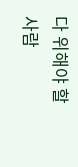다 위해야 할 사람